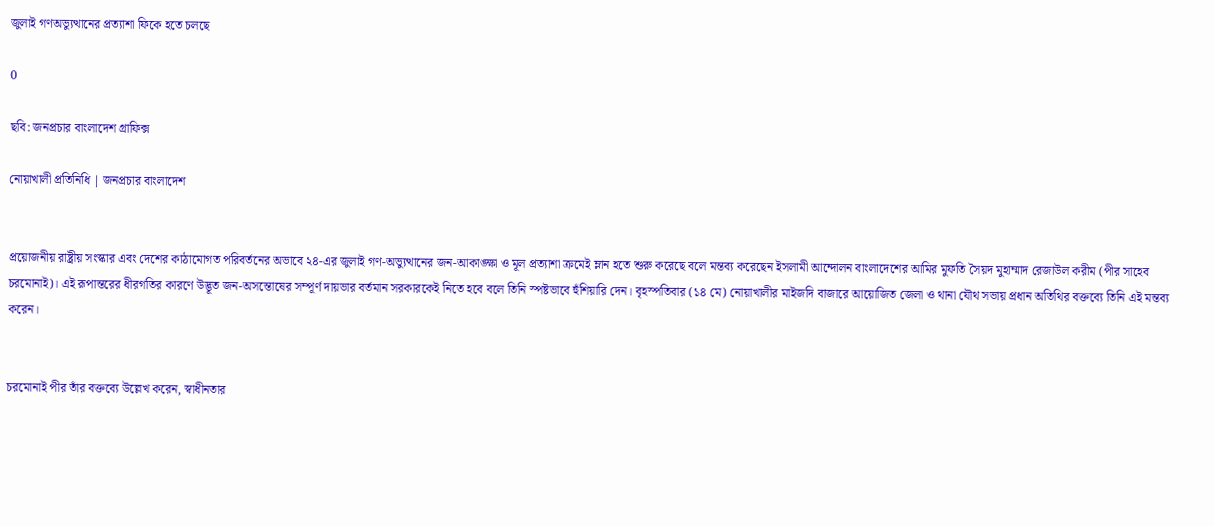জুলাই গণঅভ্যুত্থানের প্রত্যাশা ফিকে হতে চলছে

0

ছবি: জনপ্রচার বাংলাদেশ গ্রাফিক্স

নোয়াখালী প্রতিনিধি | জনপ্রচার বাংলাদেশ


প্রয়োজনীয় রাষ্ট্রীয় সংস্কার এবং দেশের কাঠামোগত পরিবর্তনের অভাবে ২৪-এর জুলাই গণ-অভ্যুত্থানের জন-আকাঙ্ক্ষা ও মূল প্রত্যাশা ক্রমেই ম্লান হতে শুরু করেছে বলে মন্তব্য করেছেন ইসলামী আন্দোলন বাংলাদেশের আমির মুফতি সৈয়দ মুহাম্মাদ রেজাউল করীম (পীর সাহেব চরমোনাই)। এই রূপান্তরের ধীরগতির কারণে উদ্ভূত জন-অসন্তোষের সম্পূর্ণ দায়ভার বর্তমান সরকারকেই নিতে হবে বলে তিনি স্পষ্টভাবে হুঁশিয়ারি দেন। বৃহস্পতিবার (১৪ মে) নোয়াখালীর মাইজদি বাজারে আয়োজিত জেলা ও থানা যৌথ সভায় প্রধান অতিথির বক্তব্যে তিনি এই মন্তব্য করেন।


চরমোনাই পীর তাঁর বক্তব্যে উল্লেখ করেন, স্বাধীনতার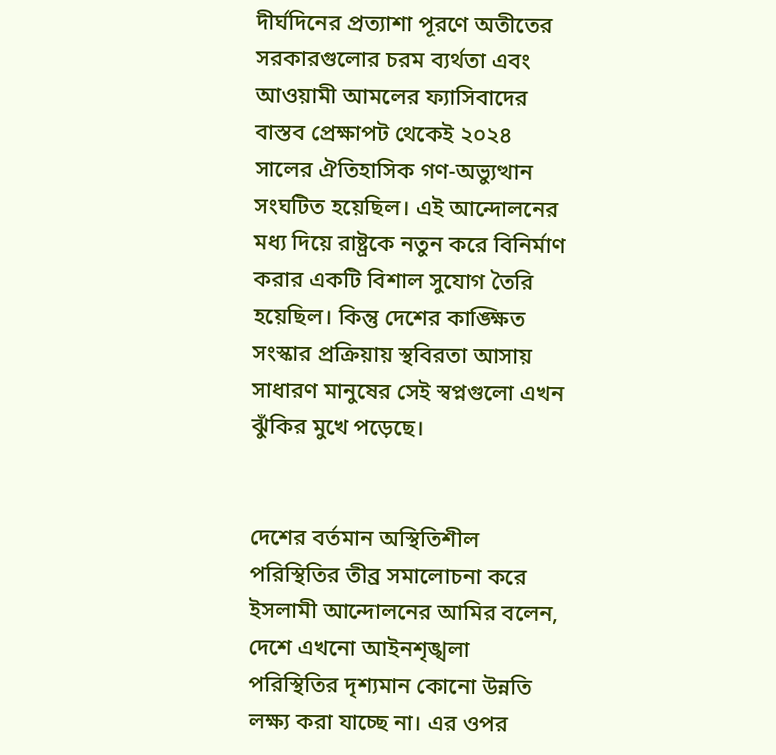দীর্ঘদিনের প্রত্যাশা পূরণে অতীতের সরকারগুলোর চরম ব্যর্থতা এবং আওয়ামী আমলের ফ্যাসিবাদের বাস্তব প্রেক্ষাপট থেকেই ২০২৪ সালের ঐতিহাসিক গণ-অভ্যুত্থান সংঘটিত হয়েছিল। এই আন্দোলনের মধ্য দিয়ে রাষ্ট্রকে নতুন করে বিনির্মাণ করার একটি বিশাল সুযোগ তৈরি হয়েছিল। কিন্তু দেশের কাঙ্ক্ষিত সংস্কার প্রক্রিয়ায় স্থবিরতা আসায় সাধারণ মানুষের সেই স্বপ্নগুলো এখন ঝুঁকির মুখে পড়েছে।


দেশের বর্তমান অস্থিতিশীল পরিস্থিতির তীব্র সমালোচনা করে ইসলামী আন্দোলনের আমির বলেন, দেশে এখনো আইনশৃঙ্খলা পরিস্থিতির দৃশ্যমান কোনো উন্নতি লক্ষ্য করা যাচ্ছে না। এর ওপর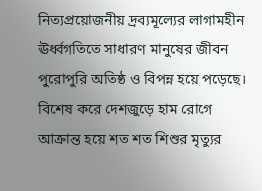নিত্যপ্রয়োজনীয় দ্রব্যমূল্যের লাগামহীন ঊর্ধ্বগতিতে সাধারণ মানুষের জীবন পুরোপুরি অতিষ্ঠ ও বিপন্ন হয়ে পড়েছে। বিশেষ করে দেশজুড়ে হাম রোগে আক্রান্ত হয়ে শত শত শিশুর মৃত্যুর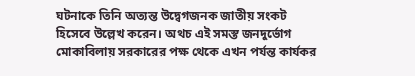ঘটনাকে তিনি অত্যন্ত উদ্বেগজনক জাতীয় সংকট হিসেবে উল্লেখ করেন। অথচ এই সমস্ত জনদুর্ভোগ মোকাবিলায় সরকারের পক্ষ থেকে এখন পর্যন্ত কার্যকর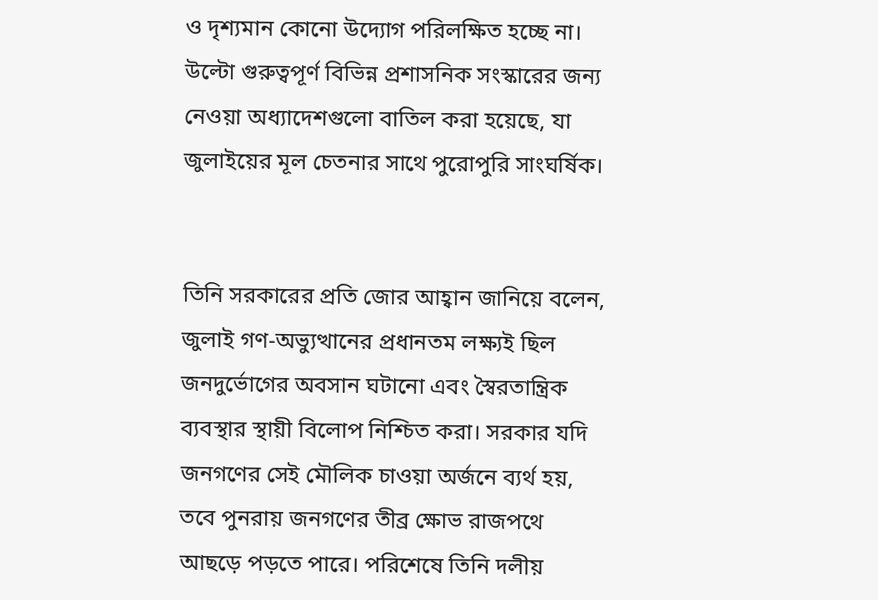ও দৃশ্যমান কোনো উদ্যোগ পরিলক্ষিত হচ্ছে না। উল্টো গুরুত্বপূর্ণ বিভিন্ন প্রশাসনিক সংস্কারের জন্য নেওয়া অধ্যাদেশগুলো বাতিল করা হয়েছে, যা জুলাইয়ের মূল চেতনার সাথে পুরোপুরি সাংঘর্ষিক।


তিনি সরকারের প্রতি জোর আহ্বান জানিয়ে বলেন, জুলাই গণ-অভ্যুত্থানের প্রধানতম লক্ষ্যই ছিল জনদুর্ভোগের অবসান ঘটানো এবং স্বৈরতান্ত্রিক ব্যবস্থার স্থায়ী বিলোপ নিশ্চিত করা। সরকার যদি জনগণের সেই মৌলিক চাওয়া অর্জনে ব্যর্থ হয়, তবে পুনরায় জনগণের তীব্র ক্ষোভ রাজপথে আছড়ে পড়তে পারে। পরিশেষে তিনি দলীয়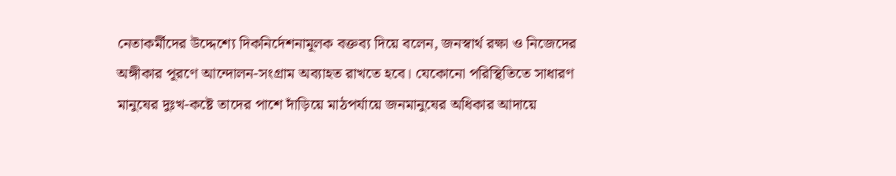নেতাকর্মীদের উদ্দেশ্যে দিকনির্দেশনামূলক বক্তব্য দিয়ে বলেন, জনস্বার্থ রক্ষা ও নিজেদের অঙ্গীকার পূরণে আন্দোলন-সংগ্রাম অব্যাহত রাখতে হবে। যেকোনো পরিস্থিতিতে সাধারণ মানুষের দুঃখ-কষ্টে তাদের পাশে দাঁড়িয়ে মাঠপর্যায়ে জনমানুষের অধিকার আদায়ে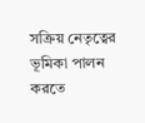সক্রিয় নেতৃত্বের ভূমিকা পালন করতে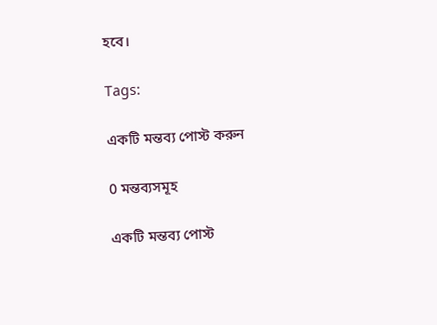হবে।

Tags:

একটি মন্তব্য পোস্ট করুন

0 মন্তব্যসমূহ

একটি মন্তব্য পোস্ট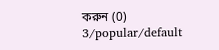করুন (0)
3/popular/default